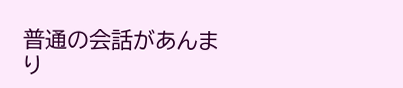普通の会話があんまり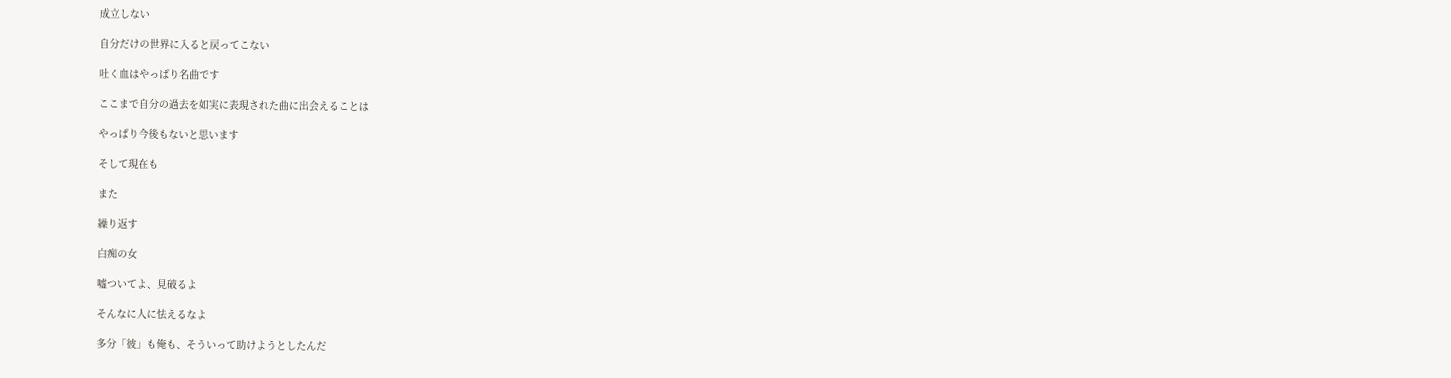成立しない

自分だけの世界に入ると戻ってこない

吐く血はやっぱり名曲です

ここまで自分の過去を如実に表現された曲に出会えることは

やっぱり今後もないと思います

そして現在も

また

繰り返す

白痴の女

嘘ついてよ、見破るよ

そんなに人に怯えるなよ

多分「彼」も俺も、そういって助けようとしたんだ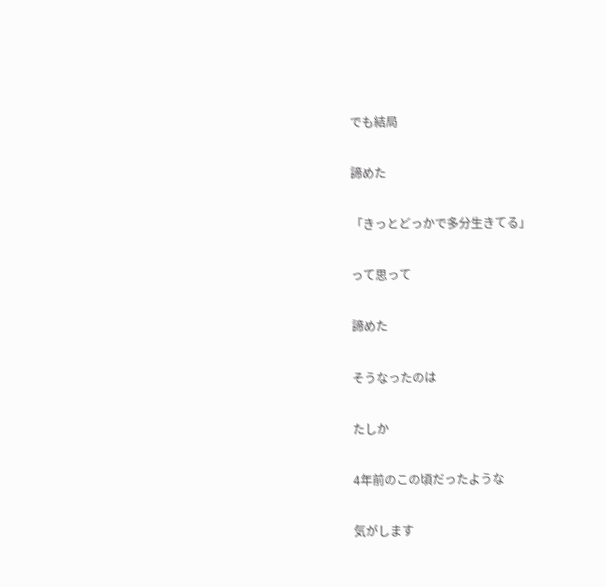でも結局

諦めた

「きっとどっかで多分生きてる」

って思って

諦めた

そうなったのは

たしか

4年前のこの頃だったような

気がします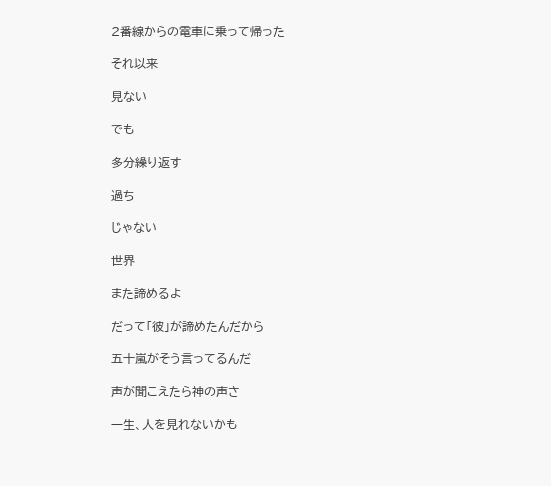2番線からの電車に乗って帰った

それ以来

見ない

でも

多分繰り返す

過ち

じゃない

世界

また諦めるよ

だって「彼」が諦めたんだから

五十嵐がそう言ってるんだ

声が聞こえたら神の声さ

一生、人を見れないかも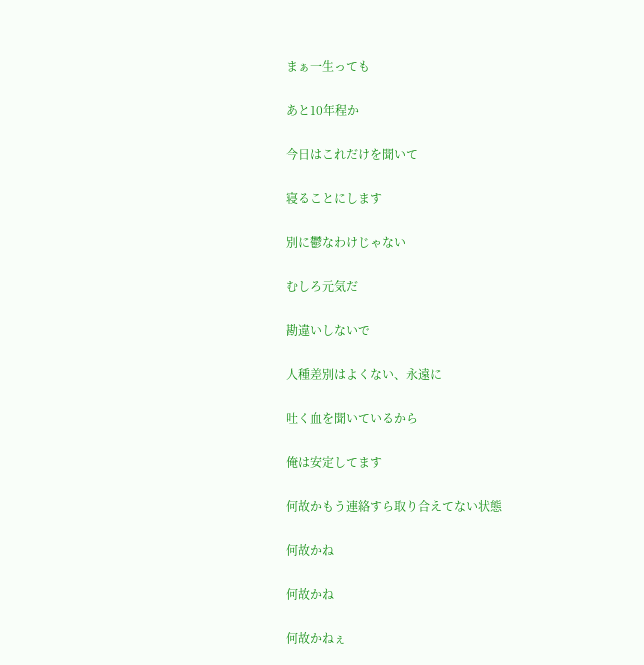まぁ一生っても

あと10年程か

今日はこれだけを聞いて

寝ることにします

別に鬱なわけじゃない

むしろ元気だ

勘違いしないで

人種差別はよくない、永遠に

吐く血を聞いているから

俺は安定してます

何故かもう連絡すら取り合えてない状態

何故かね

何故かね

何故かねぇ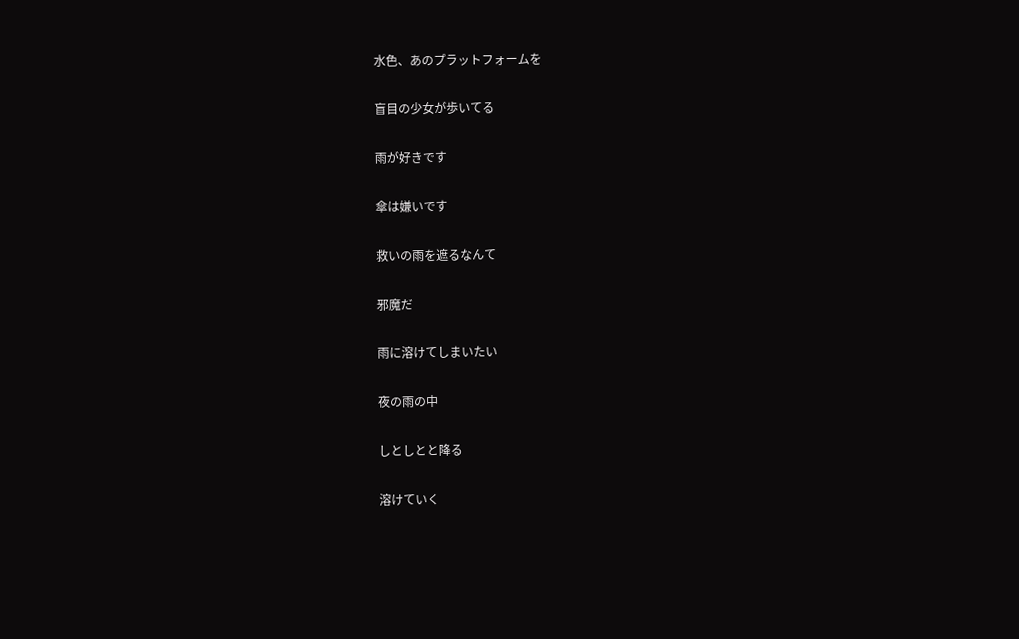水色、あのプラットフォームを

盲目の少女が歩いてる

雨が好きです

傘は嫌いです

救いの雨を遮るなんて

邪魔だ

雨に溶けてしまいたい

夜の雨の中

しとしとと降る

溶けていく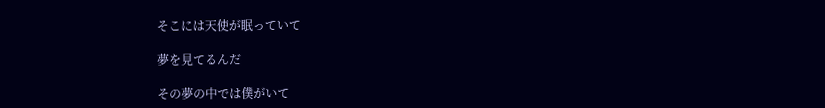そこには天使が眠っていて

夢を見てるんだ

その夢の中では僕がいて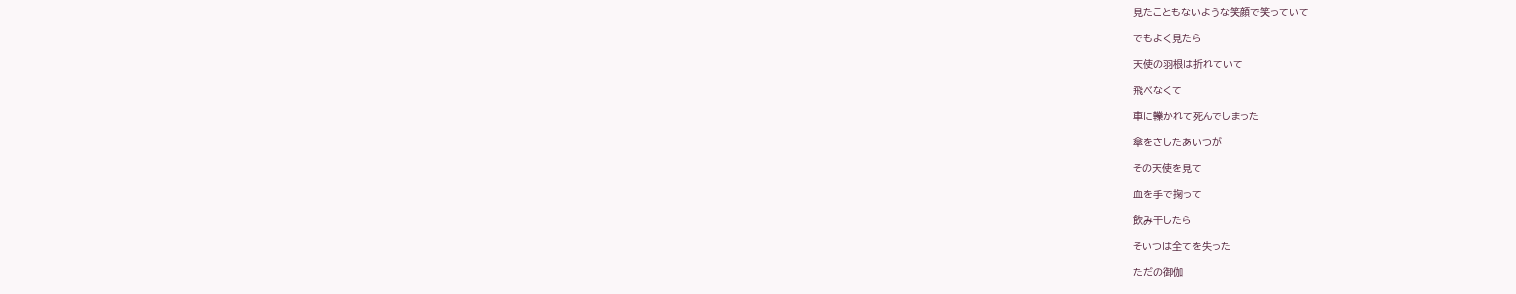見たこともないような笑顔で笑っていて

でもよく見たら

天使の羽根は折れていて

飛べなくて

車に轢かれて死んでしまった

傘をさしたあいつが

その天使を見て

血を手で掬って

飲み干したら

そいつは全てを失った

ただの御伽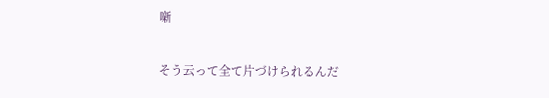噺

そう云って全て片づけられるんだ